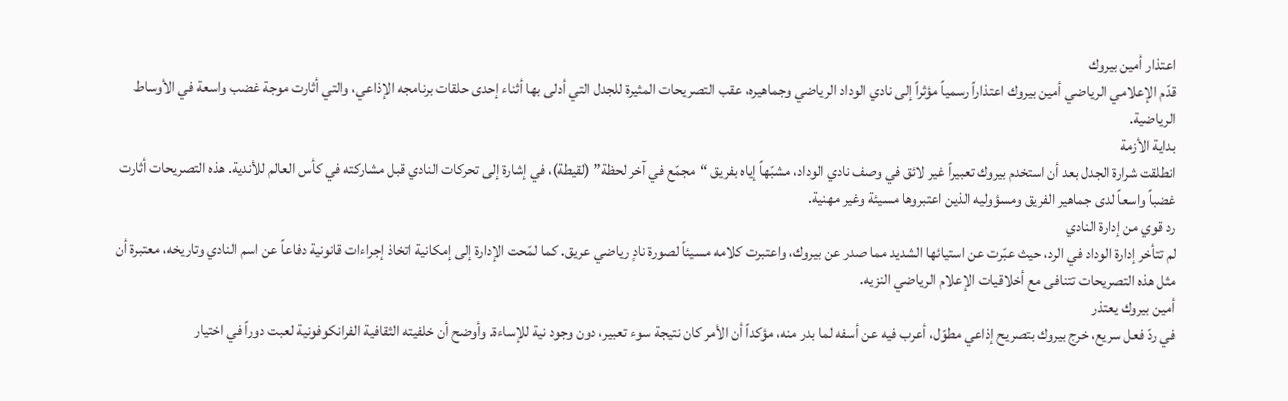اعتذار أمين بيروك
قدّم الإعلامي الرياضي أمين بيروك اعتذاراً رسمياً مؤثراً إلى نادي الوداد الرياضي وجماهيره، عقب التصريحات المثيرة للجدل التي أدلى بها أثناء إحدى حلقات برنامجه الإذاعي، والتي أثارت موجة غضب واسعة في الأوساط الرياضية.
بداية الأزمة
انطلقت شرارة الجدل بعد أن استخدم بيروك تعبيراً غير لائق في وصف نادي الوداد، مشبّهاً إياه بفريق “مجمّع في آخر لحظة” (لقيطة)، في إشارة إلى تحركات النادي قبل مشاركته في كأس العالم للأندية. هذه التصريحات أثارت غضباً واسعاً لدى جماهير الفريق ومسؤوليه الذين اعتبروها مسيئة وغير مهنية.
رد قوي من إدارة النادي
لم تتأخر إدارة الوداد في الرد، حيث عبّرت عن استيائها الشديد مما صدر عن بيروك، واعتبرت كلامه مسيئاً لصورة نادٍ رياضي عريق. كما لمّحت الإدارة إلى إمكانية اتخاذ إجراءات قانونية دفاعاً عن اسم النادي وتاريخه، معتبرة أن مثل هذه التصريحات تتنافى مع أخلاقيات الإعلام الرياضي النزيه.
أمين بيروك يعتذر
في ردّ فعل سريع، خرج بيروك بتصريح إذاعي مطوّل، أعرب فيه عن أسفه لما بدر منه، مؤكداً أن الأمر كان نتيجة سوء تعبير، دون وجود نية للإساءة. وأوضح أن خلفيته الثقافية الفرانكوفونية لعبت دوراً في اختيار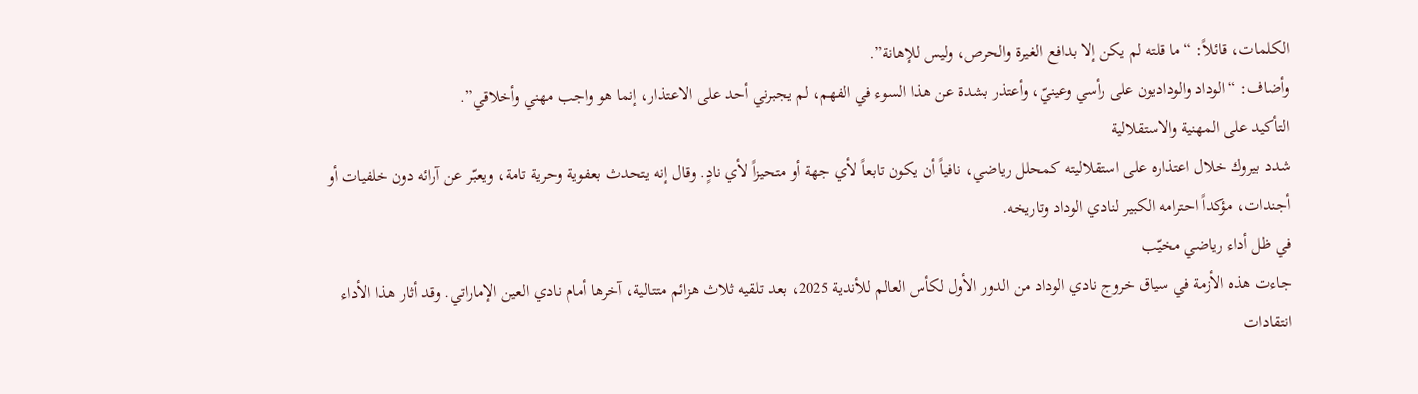الكلمات، قائلاً: “ما قلته لم يكن إلا بدافع الغيرة والحرص، وليس للإهانة”.
وأضاف: “الوداد والوداديون على رأسي وعينيّ، وأعتذر بشدة عن هذا السوء في الفهم، لم يجبرني أحد على الاعتذار، إنما هو واجب مهني وأخلاقي”.
التأكيد على المهنية والاستقلالية
شدد بيروك خلال اعتذاره على استقلاليته كمحلل رياضي، نافياً أن يكون تابعاً لأي جهة أو متحيزاً لأي نادٍ. وقال إنه يتحدث بعفوية وحرية تامة، ويعبّر عن آرائه دون خلفيات أو أجندات، مؤكداً احترامه الكبير لنادي الوداد وتاريخه.
في ظل أداء رياضي مخيّب
جاءت هذه الأزمة في سياق خروج نادي الوداد من الدور الأول لكأس العالم للأندية 2025، بعد تلقيه ثلاث هزائم متتالية، آخرها أمام نادي العين الإماراتي. وقد أثار هذا الأداء انتقادات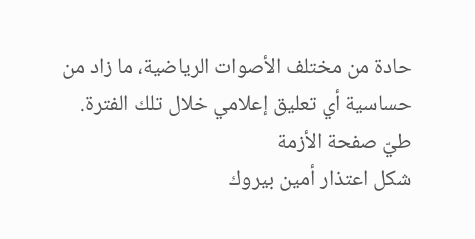حادة من مختلف الأصوات الرياضية، ما زاد من حساسية أي تعليق إعلامي خلال تلك الفترة.
طيّ صفحة الأزمة
شكل اعتذار أمين بيروك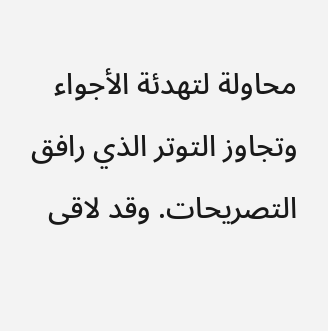محاولة لتهدئة الأجواء وتجاوز التوتر الذي رافق التصريحات. وقد لاقى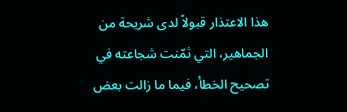هذا الاعتذار قبولاً لدى شريحة من الجماهير، التي ثمّنت شجاعته في تصحيح الخطأ، فيما ما زالت بعض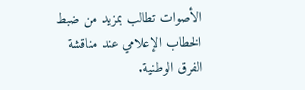الأصوات تطالب بمزيد من ضبط الخطاب الإعلامي عند مناقشة الفرق الوطنية.